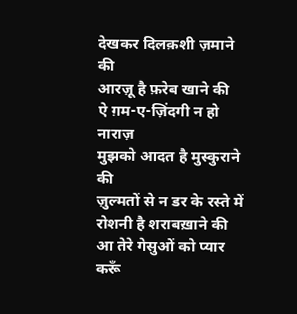देखकर दिलक़शी ज़माने की
आरज़ू है फ़रेब खाने की
ऐ ग़म-ए-ज़िंदगी न हो नाराज़
मुझको आदत है मुस्कुराने की
ज़ुल्मतों से न डर के रस्ते में
रोशनी है शराबख़ाने की
आ तेरे गेसुओं को प्यार करूँ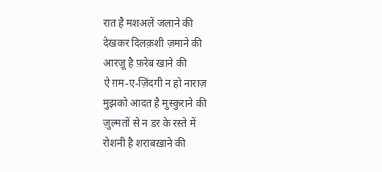रात है मशअलें जलाने की
देखकर दिलक़शी ज़माने की
आरज़ू है फ़रेब खाने की
ऐ ग़म-ए-ज़िंदगी न हो नाराज़
मुझको आदत है मुस्कुराने की
ज़ुल्मतों से न डर के रस्ते में
रोशनी है शराबख़ाने की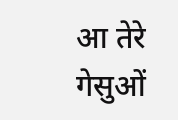आ तेरे गेसुओं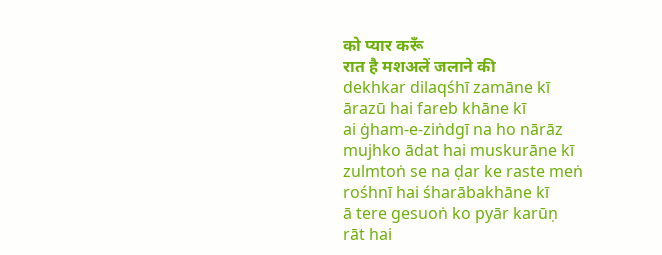को प्यार करूँ
रात है मशअलें जलाने की
dekhkar dilaqśhī zamāne kī
ārazū hai fareb khāne kī
ai ġham-e-ziṅdgī na ho nārāz
mujhko ādat hai muskurāne kī
zulmtoṅ se na ḍar ke raste meṅ
rośhnī hai śharābakhāne kī
ā tere gesuoṅ ko pyār karūṇ
rāt hai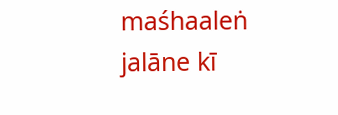maśhaaleṅ jalāne kī